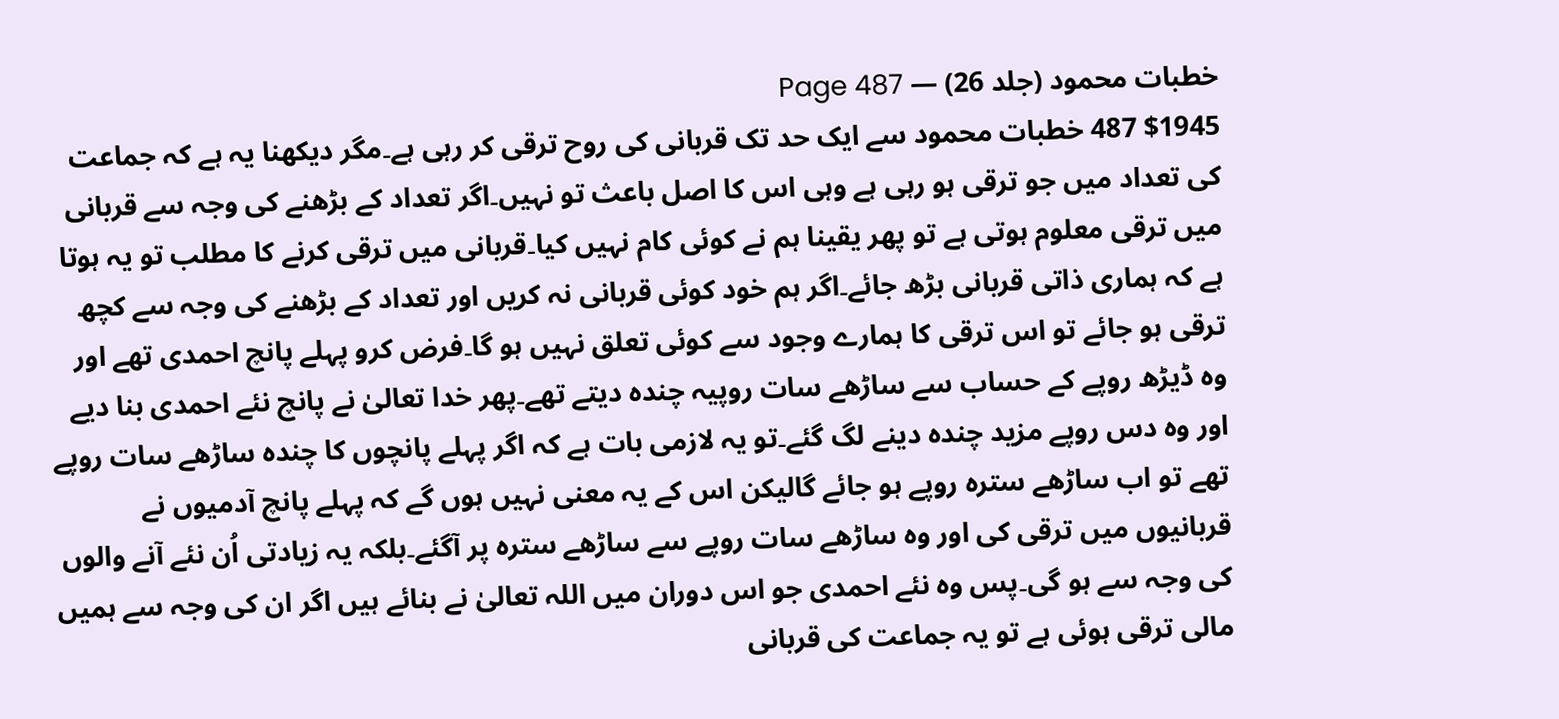خطبات محمود (جلد 26) — Page 487
$1945 487 خطبات محمود سے ایک حد تک قربانی کی روح ترقی کر رہی ہے۔مگر دیکھنا یہ ہے کہ جماعت کی تعداد میں جو ترقی ہو رہی ہے وہی اس کا اصل باعث تو نہیں۔اگر تعداد کے بڑھنے کی وجہ سے قربانی میں ترقی معلوم ہوتی ہے تو پھر یقینا ہم نے کوئی کام نہیں کیا۔قربانی میں ترقی کرنے کا مطلب تو یہ ہوتا ہے کہ ہماری ذاتی قربانی بڑھ جائے۔اگر ہم خود کوئی قربانی نہ کریں اور تعداد کے بڑھنے کی وجہ سے کچھ ترقی ہو جائے تو اس ترقی کا ہمارے وجود سے کوئی تعلق نہیں ہو گا۔فرض کرو پہلے پانچ احمدی تھے اور وہ ڈیڑھ روپے کے حساب سے ساڑھے سات روپیہ چندہ دیتے تھے۔پھر خدا تعالیٰ نے پانچ نئے احمدی بنا دیے اور وہ دس روپے مزید چندہ دینے لگ گئے۔تو یہ لازمی بات ہے کہ اگر پہلے پانچوں کا چندہ ساڑھے سات روپے تھے تو اب ساڑھے سترہ روپے ہو جائے گالیکن اس کے یہ معنی نہیں ہوں گے کہ پہلے پانچ آدمیوں نے قربانیوں میں ترقی کی اور وہ ساڑھے سات روپے سے ساڑھے سترہ پر آگئے۔بلکہ یہ زیادتی اُن نئے آنے والوں کی وجہ سے ہو گی۔پس وہ نئے احمدی جو اس دوران میں اللہ تعالیٰ نے بنائے ہیں اگر ان کی وجہ سے ہمیں مالی ترقی ہوئی ہے تو یہ جماعت کی قربانی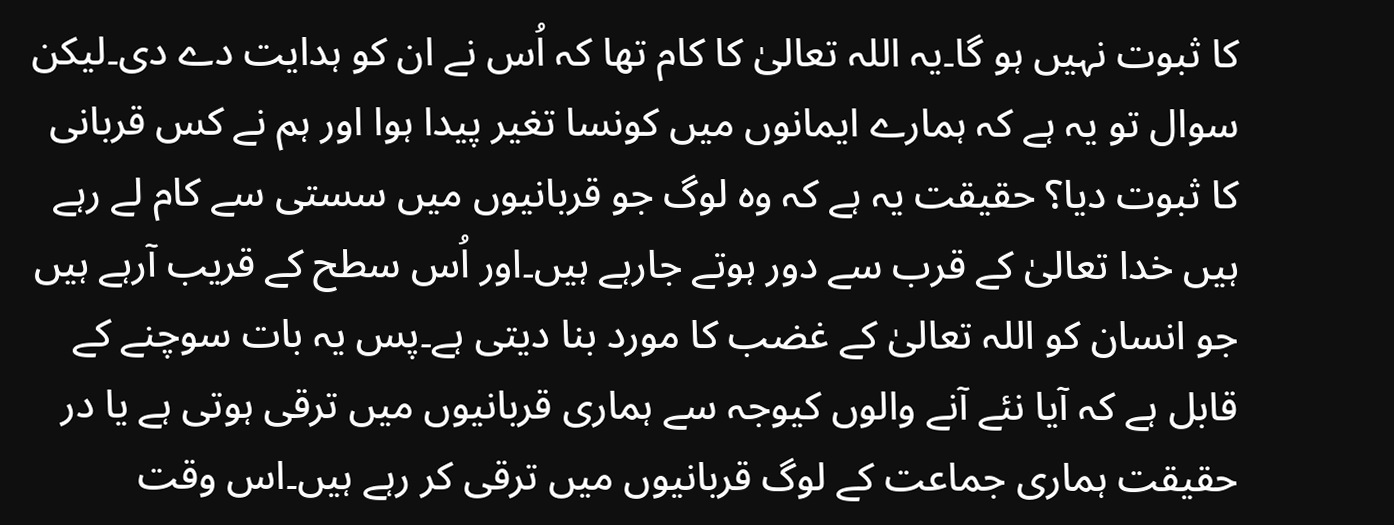کا ثبوت نہیں ہو گا۔یہ اللہ تعالیٰ کا کام تھا کہ اُس نے ان کو ہدایت دے دی۔لیکن سوال تو یہ ہے کہ ہمارے ایمانوں میں کونسا تغیر پیدا ہوا اور ہم نے کس قربانی کا ثبوت دیا؟ حقیقت یہ ہے کہ وہ لوگ جو قربانیوں میں سستی سے کام لے رہے ہیں خدا تعالیٰ کے قرب سے دور ہوتے جارہے ہیں۔اور اُس سطح کے قریب آرہے ہیں جو انسان کو اللہ تعالیٰ کے غضب کا مورد بنا دیتی ہے۔پس یہ بات سوچنے کے قابل ہے کہ آیا نئے آنے والوں کیوجہ سے ہماری قربانیوں میں ترقی ہوتی ہے یا در حقیقت ہماری جماعت کے لوگ قربانیوں میں ترقی کر رہے ہیں۔اس وقت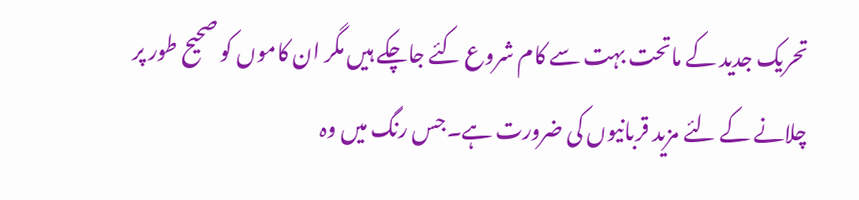تحریک جدید کے ماتحت بہت سے کام شروع کئے جاچکے ہیں مگر ان کاموں کو صحیح طور پر چلانے کے لئے مزید قربانیوں کی ضرورت ہے۔جس رنگ میں وہ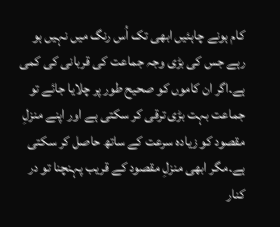کام ہونے چاہئیں ابھی تک اُس رنگ میں نہیں ہو رہے جس کی بڑی وجہ جماعت کی قربانی کی کمی ہے۔اگر ان کاموں کو صحیح طور پر چلایا جائے تو جماعت بہت بڑی ترقی کر سکتی ہے اور اپنے منزلِ مقصود کو زیادہ سرعت کے ساتھ حاصل کر سکتی ہے۔مگر ابھی منزلِ مقصود کے قریب پہنچنا تو در کنار